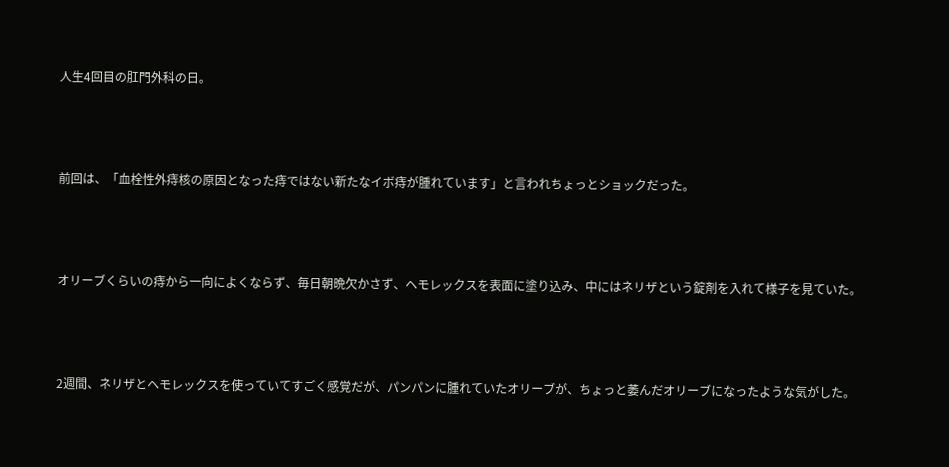人生4回目の肛門外科の日。



前回は、「血栓性外痔核の原因となった痔ではない新たなイボ痔が腫れています」と言われちょっとショックだった。



オリーブくらいの痔から一向によくならず、毎日朝晩欠かさず、ヘモレックスを表面に塗り込み、中にはネリザという錠剤を入れて様子を見ていた。



2週間、ネリザとヘモレックスを使っていてすごく感覚だが、パンパンに腫れていたオリーブが、ちょっと萎んだオリーブになったような気がした。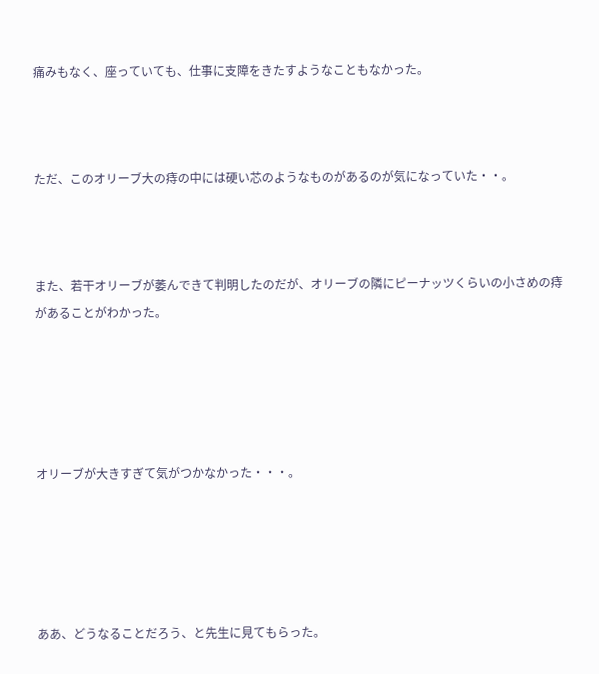痛みもなく、座っていても、仕事に支障をきたすようなこともなかった。



ただ、このオリーブ大の痔の中には硬い芯のようなものがあるのが気になっていた・・。



また、若干オリーブが萎んできて判明したのだが、オリーブの隣にピーナッツくらいの小さめの痔があることがわかった。





オリーブが大きすぎて気がつかなかった・・・。





ああ、どうなることだろう、と先生に見てもらった。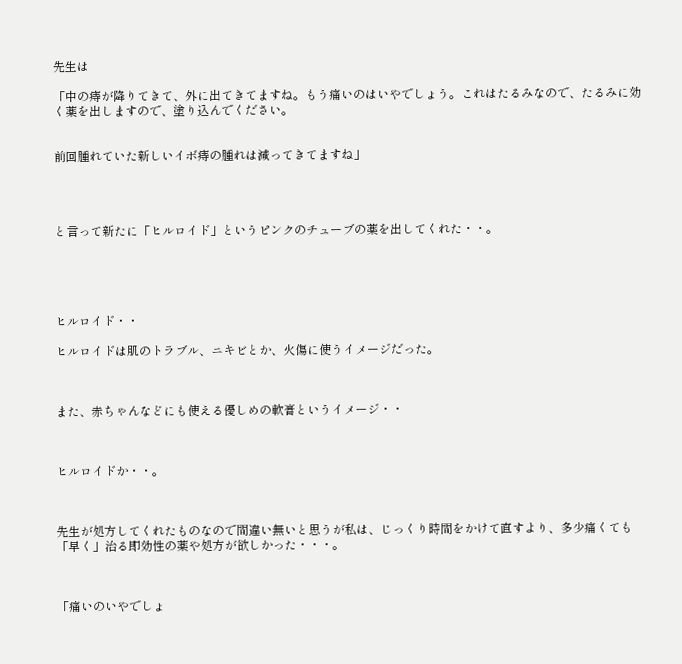先生は

「中の痔が降りてきて、外に出てきてますね。もう痛いのはいやでしょう。これはたるみなので、たるみに効く薬を出しますので、塗り込んでください。


前回腫れていた新しいイボ痔の腫れは減ってきてますね」




と言って新たに「ヒルロイド」というピンクのチューブの薬を出してくれた・・。





ヒルロイド・・

ヒルロイドは肌のトラブル、ニキビとか、火傷に使うイメージだった。



また、赤ちゃんなどにも使える優しめの軟膏というイメージ・・



ヒルロイドか・・。



先生が処方してくれたものなので間違い無いと思うが私は、じっくり時間をかけて直すより、多少痛くても「早く」治る即効性の薬や処方が欲しかった・・・。



「痛いのいやでしょ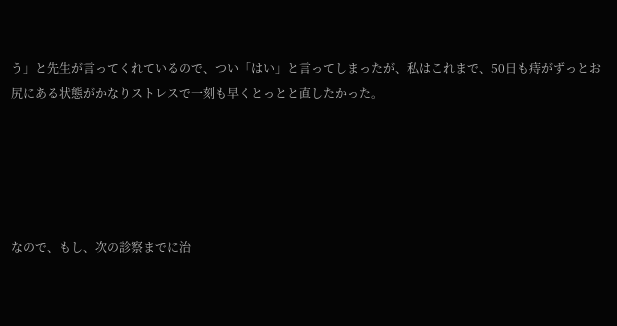う」と先生が言ってくれているので、つい「はい」と言ってしまったが、私はこれまで、50日も痔がずっとお尻にある状態がかなりストレスで一刻も早くとっとと直したかった。





なので、もし、次の診察までに治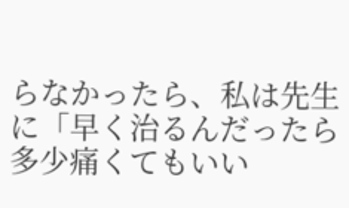らなかったら、私は先生に「早く治るんだったら多少痛くてもいい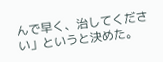んで早く、治してください」というと決めた。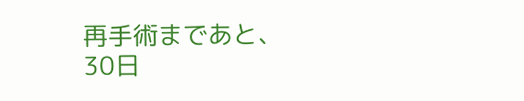再手術まであと、30日